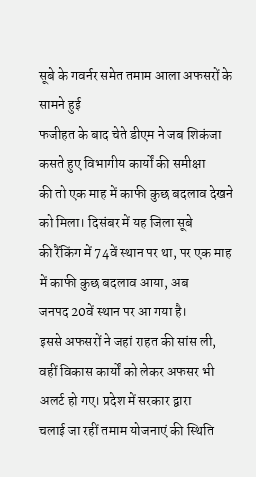सूबे के गवर्नर समेत तमाम आला अफसरों के सामने हुई
फजीहत के बाद चेते डीएम ने जब शिकंजा कसते हुए विभागीय कार्यों की समीक्षा
की तो एक माह में काफी कुछ बदलाव देखने को मिला। दिसंबर में यह जिला सूबे
की रैंकिंग में 74वें स्थान पर था, पर एक माह में काफी कुछ बदलाव आया, अब
जनपद 20वें स्थान पर आ गया है।
इससे अफसरों ने जहां राहत की सांस ली,
वहीं विकास कार्यों को लेकर अफसर भी अलर्ट हो गए। प्रदेश में सरकार द्वारा
चलाई जा रहीं तमाम योजनाएं की स्थिति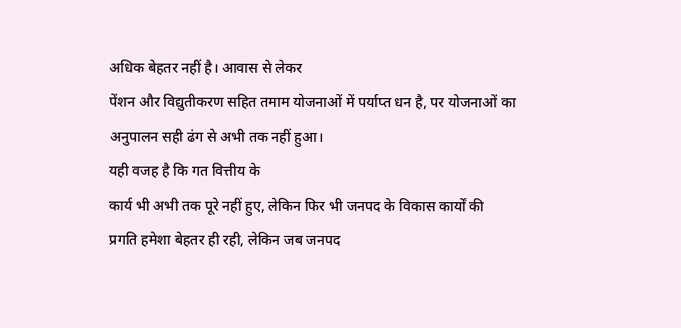अधिक बेहतर नहीं है। आवास से लेकर
पेंशन और विद्युतीकरण सहित तमाम योजनाओं में पर्याप्त धन है, पर योजनाओं का
अनुपालन सही ढंग से अभी तक नहीं हुआ।
यही वजह है कि गत वित्तीय के
कार्य भी अभी तक पूरे नहीं हुए, लेकिन फिर भी जनपद के विकास कार्यों की
प्रगति हमेशा बेहतर ही रही, लेकिन जब जनपद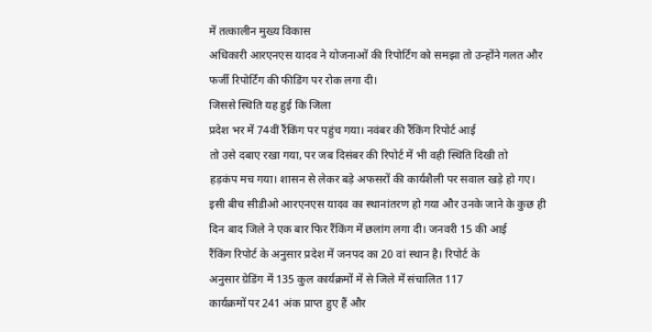में तत्कालीन मुख्य विकास
अधिकारी आरएनएस यादव ने योजनाओं की रिपोर्टिंग को समझा तो उन्होंने गलत और
फर्जी रिपोर्टिंग की फीडिंग पर रोक लगा दी।
जिससे स्थिति यह हुई कि जिला
प्रदेश भर में 74वीं रैंकिंग पर पहुंच गया। नवंबर की रैंकिंग रिपोर्ट आई
तो उसे दबाए रखा गया, पर जब दिसंबर की रिपोर्ट में भी वही स्थिति दिखी तो
हड़कंप मच गया। शासन से लेकर बड़े अफसरों की कार्यशैली पर सवाल खड़े हो गए।
इसी बीच सीडीओ आरएनएस यादव का स्थानांतरण हो गया और उनके जाने के कुछ ही
दिन बाद जिले ने एक बार फिर रैंकिंग में छलांग लगा दी। जनवरी 15 की आई
रैंकिंग रिपोर्ट के अनुसार प्रदेश में जनपद का 20 वां स्थान है। रिपोर्ट के
अनुसार ग्रेडिंग में 135 कुल कार्यक्रमों में से जिले में संचालित 117
कार्यक्रमों पर 241 अंक प्राप्त हुए हैं और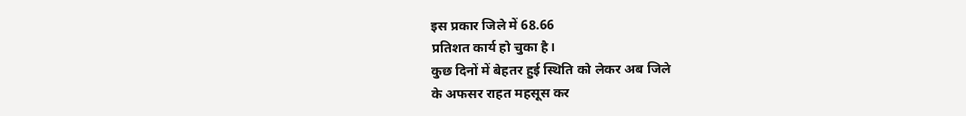इस प्रकार जिले में 68.66
प्रतिशत कार्य हो चुका है।
कुछ दिनों में बेहतर हुई स्थिति को लेकर अब जिले
के अफसर राहत महसूस कर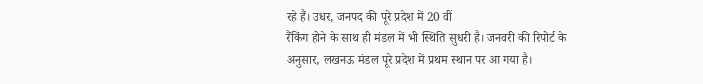रहे हैं। उधर, जनपद की पूरे प्रदेश में 20 वीं
रैंकिंग होने के साथ ही मंडल में भी स्थिति सुधरी है। जनवरी की रिपोर्ट के
अनुसार, लखनऊ मंडल पूरे प्रदेश में प्रथम स्थान पर आ गया है।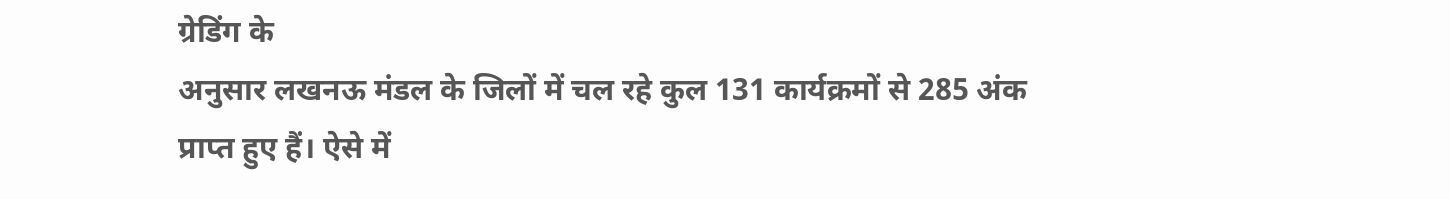ग्रेडिंग के
अनुसार लखनऊ मंडल के जिलों में चल रहे कुल 131 कार्यक्रमों से 285 अंक
प्राप्त हुए हैं। ऐसे में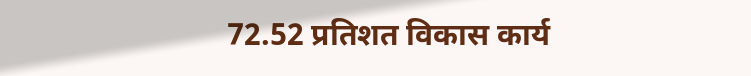72.52 प्रतिशत विकास कार्य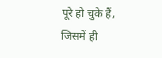पूरे हो चुके हैं,
जिसमें ही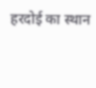हरदोई का स्थान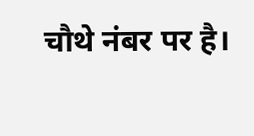चौथे नंबर पर है।